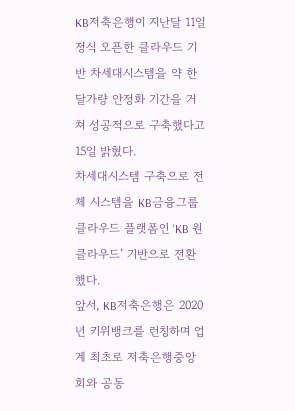KB저축은행이 지난달 11일 정식 오픈한 클라우드 기반 차세대시스템을 약 한달가량 안정화 기간을 거쳐 성공적으로 구축했다고 15일 밝혔다.
차세대시스템 구축으로 전체 시스템을 KB금융그룹 클라우드 플랫폼인 ‘KB 원 클라우드’ 기반으로 전환했다.
앞서, KB저축은행은 2020년 키위뱅크를 런칭하며 업계 최초로 저축은행중앙회와 공동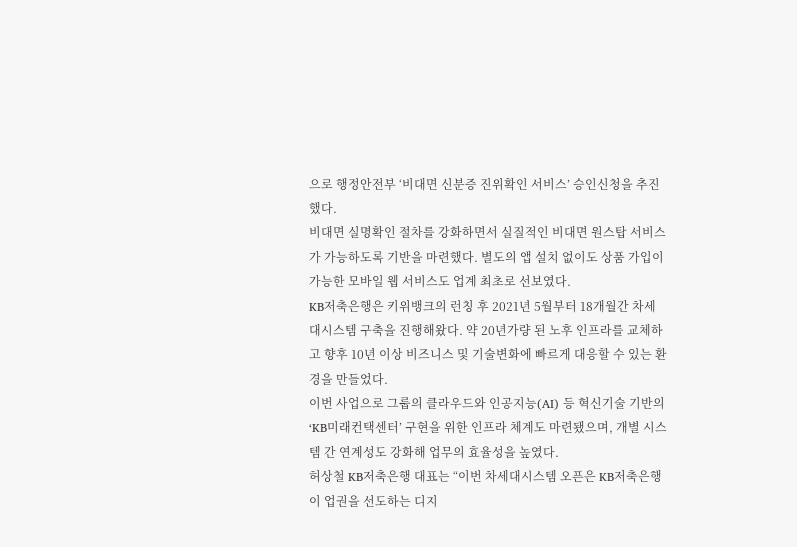으로 행정안전부 ‘비대면 신분증 진위확인 서비스’ 승인신청을 추진했다.
비대면 실명확인 절차를 강화하면서 실질적인 비대면 원스탑 서비스가 가능하도록 기반을 마련했다. 별도의 앱 설치 없이도 상품 가입이 가능한 모바일 웹 서비스도 업계 최초로 선보였다.
KB저축은행은 키위뱅크의 런칭 후 2021년 5월부터 18개월간 차세대시스템 구축을 진행해왔다. 약 20년가량 된 노후 인프라를 교체하고 향후 10년 이상 비즈니스 및 기술변화에 빠르게 대응할 수 있는 환경을 만들었다.
이번 사업으로 그룹의 클라우드와 인공지능(AI) 등 혁신기술 기반의 ‘KB미래컨택센터’ 구현을 위한 인프라 체계도 마련됐으며, 개별 시스템 간 연계성도 강화해 업무의 효율성을 높였다.
허상철 KB저축은행 대표는 “이번 차세대시스템 오픈은 KB저축은행이 업권을 선도하는 디지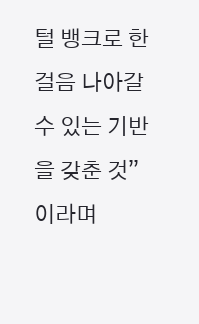털 뱅크로 한 걸음 나아갈 수 있는 기반을 갖춘 것”이라며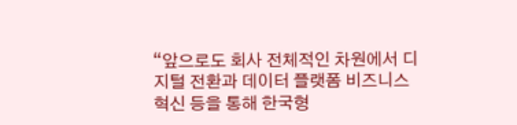“앞으로도 회사 전체적인 차원에서 디지털 전환과 데이터 플랫폼 비즈니스 혁신 등을 통해 한국형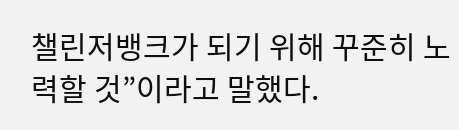챌린저뱅크가 되기 위해 꾸준히 노력할 것”이라고 말했다.